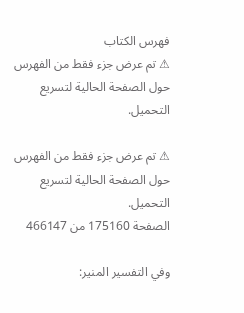فهرس الكتاب
⚠ تم عرض جزء فقط من الفهرس حول الصفحة الحالية لتسريع التحميل.

⚠ تم عرض جزء فقط من الفهرس حول الصفحة الحالية لتسريع التحميل.
الصفحة 175160 من 466147

وفي التفسير المنير: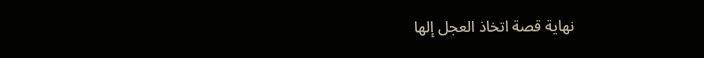نهاية قصة اتخاذ العجل إلها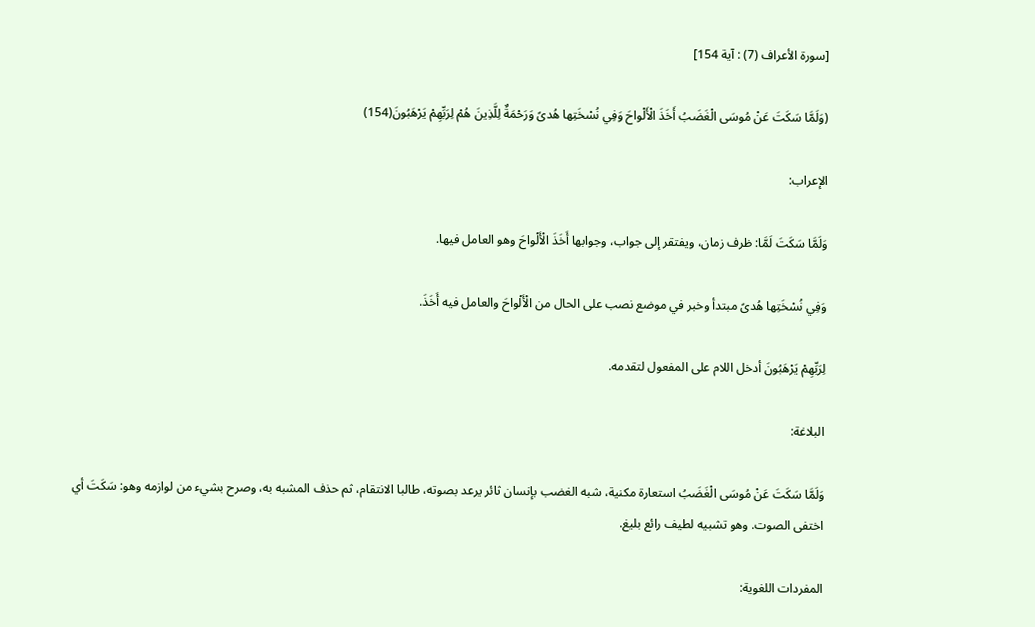[سورة الأعراف (7) : آية 154]

(وَلَمَّا سَكَتَ عَنْ مُوسَى الْغَضَبُ أَخَذَ الْأَلْواحَ وَفِي نُسْخَتِها هُدىً وَرَحْمَةٌ لِلَّذِينَ هُمْ لِرَبِّهِمْ يَرْهَبُونَ(154)

الإعراب:

وَلَمَّا سَكَتَ لَمَّا: ظرف زمان، ويفتقر إلى جواب، وجوابها أَخَذَ الْأَلْواحَ وهو العامل فيها.

وَفِي نُسْخَتِها هُدىً مبتدأ وخبر في موضع نصب على الحال من الْأَلْواحَ والعامل فيه أَخَذَ.

لِرَبِّهِمْ يَرْهَبُونَ أدخل اللام على المفعول لتقدمه.

البلاغة:

وَلَمَّا سَكَتَ عَنْ مُوسَى الْغَضَبُ استعارة مكنية، شبه الغضب بإنسان ثائر يرعد بصوته، طالبا الانتقام، ثم حذف المشبه به، وصرح بشيء من لوازمه وهو: سَكَتَ أي اختفى الصوت. وهو تشبيه لطيف رائع بليغ.

المفردات اللغوية: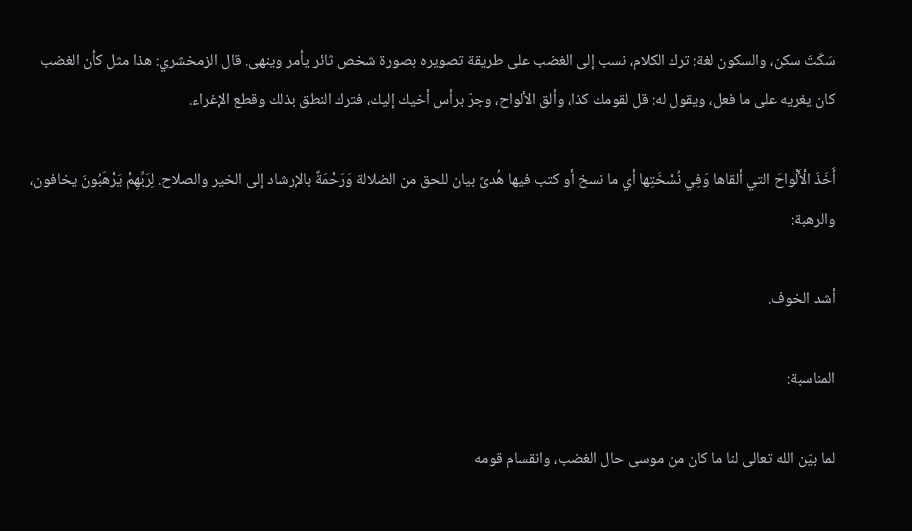سَكَتَ سكن، والسكون لغة: ترك الكلام، نسب إلى الغضب على طريقة تصويره بصورة شخص ثائر يأمر وينهى. قال الزمخشري: هذا مثل كأن الغضب كان يغريه على ما فعل، ويقول له: قل لقومك كذا، وألق الألواح، وجرّ برأس أخيك إليك، فترك النطق بذلك وقطع الإغراء.

أَخَذَ الْأَلْواحَ التي ألقاها وَفِي نُسْخَتِها أي ما نسخ أو كتب فيها هُدىً بيان للحق من الضلالة وَرَحْمَةٌ بالإرشاد إلى الخير والصلاح. لِرَبِّهِمْ يَرْهَبُونَ يخافون، والرهبة:

أشد الخوف.

المناسبة:

لما بيّن الله تعالى لنا ما كان من موسى حال الغضب، وانقسام قومه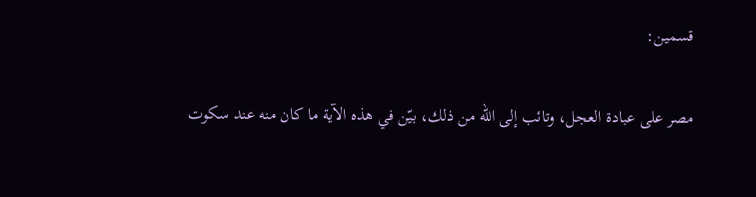قسمين:

مصر على عبادة العجل، وتائب إلى الله من ذلك، بيّن في هذه الآية ما كان منه عند سكوت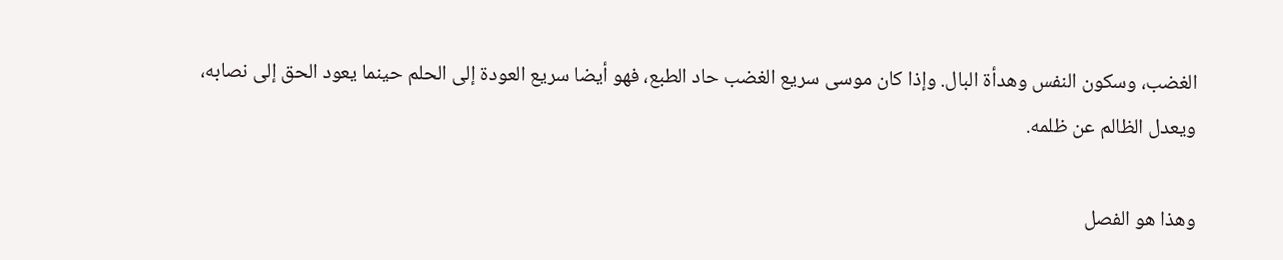الغضب، وسكون النفس وهدأة البال. وإذا كان موسى سريع الغضب حاد الطبع، فهو أيضا سريع العودة إلى الحلم حينما يعود الحق إلى نصابه، ويعدل الظالم عن ظلمه.

وهذا هو الفصل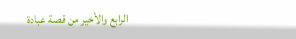الرابع والأخير من قصة عبادة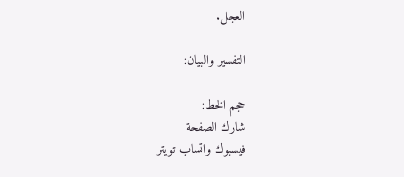العجل.

التفسير والبيان:

حجم الخط:
شارك الصفحة
فيسبوك واتساب تويتر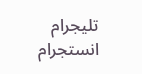تليجرام انستجرام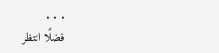. . .
فضلًا انتظر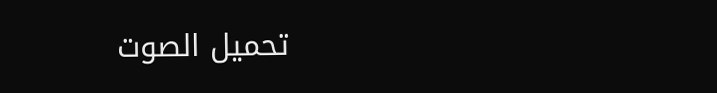تحميل الصوت